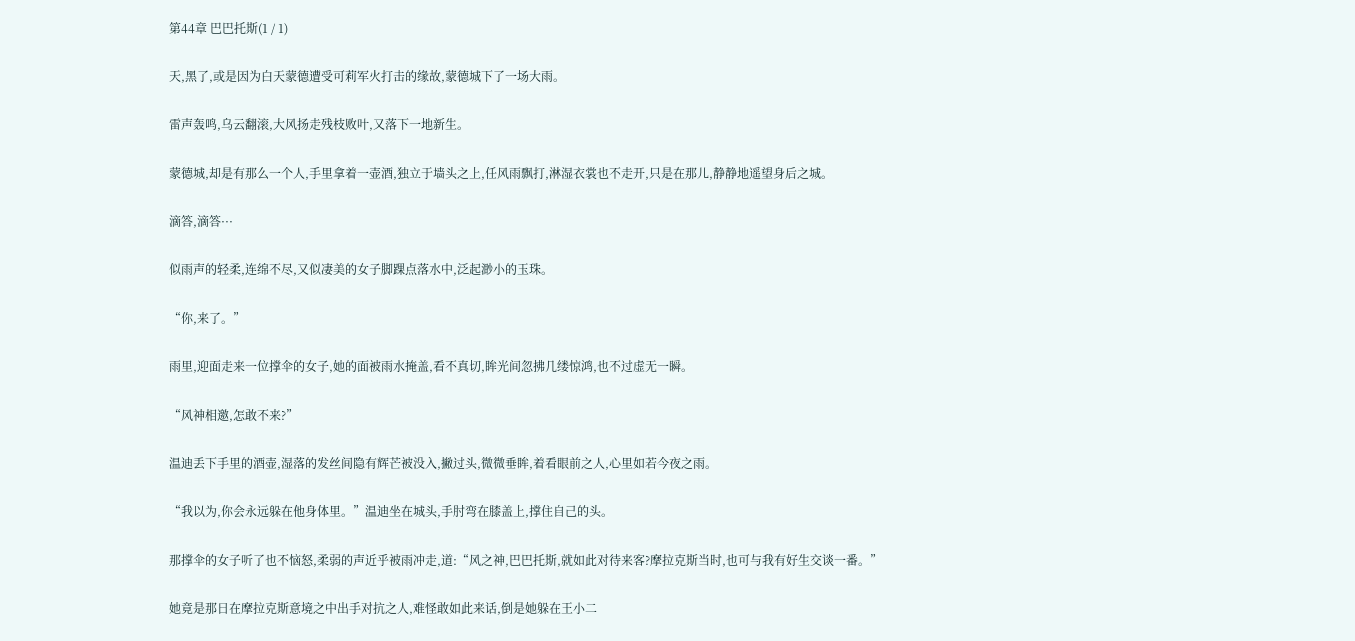第44章 巴巴托斯(1 / 1)

天,黑了,或是因为白天蒙德遭受可莉军火打击的缘故,蒙德城下了一场大雨。

雷声轰鸣,乌云翻滚,大风扬走残枝败叶,又落下一地新生。

蒙德城,却是有那么一个人,手里拿着一壶酒,独立于墙头之上,任风雨飘打,淋湿衣裳也不走开,只是在那儿,静静地遥望身后之城。

滴答,滴答···

似雨声的轻柔,连绵不尽,又似凄美的女子脚踝点落水中,泛起渺小的玉珠。

“你,来了。”

雨里,迎面走来一位撑伞的女子,她的面被雨水掩盖,看不真切,眸光间忽拂几缕惊鸿,也不过虚无一瞬。

“风神相邀,怎敢不来?”

温迪丢下手里的酒壶,湿落的发丝间隐有辉芒被没入,撇过头,微微垂眸,着看眼前之人,心里如若今夜之雨。

“我以为,你会永远躲在他身体里。”温迪坐在城头,手肘弯在膝盖上,撑住自己的头。

那撑伞的女子听了也不恼怒,柔弱的声近乎被雨冲走,道:“风之神,巴巴托斯,就如此对待来客?摩拉克斯当时,也可与我有好生交谈一番。”

她竟是那日在摩拉克斯意境之中出手对抗之人,难怪敢如此来话,倒是她躲在王小二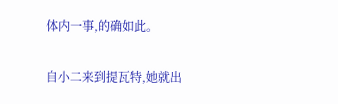体内一事,的确如此。

自小二来到提瓦特,她就出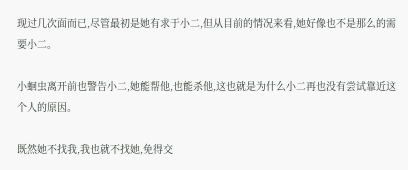现过几次面而已,尽管最初是她有求于小二,但从目前的情况来看,她好像也不是那么的需要小二。

小蛔虫离开前也警告小二,她能帮他,也能杀他,这也就是为什么小二再也没有尝试靠近这个人的原因。

既然她不找我,我也就不找她,免得交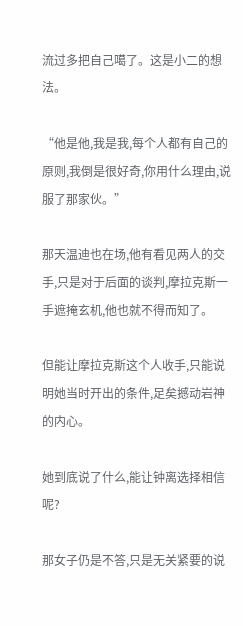流过多把自己噶了。这是小二的想法。

“他是他,我是我,每个人都有自己的原则,我倒是很好奇,你用什么理由,说服了那家伙。”

那天温迪也在场,他有看见两人的交手,只是对于后面的谈判,摩拉克斯一手遮掩玄机,他也就不得而知了。

但能让摩拉克斯这个人收手,只能说明她当时开出的条件,足矣撼动岩神的内心。

她到底说了什么,能让钟离选择相信呢?

那女子仍是不答,只是无关紧要的说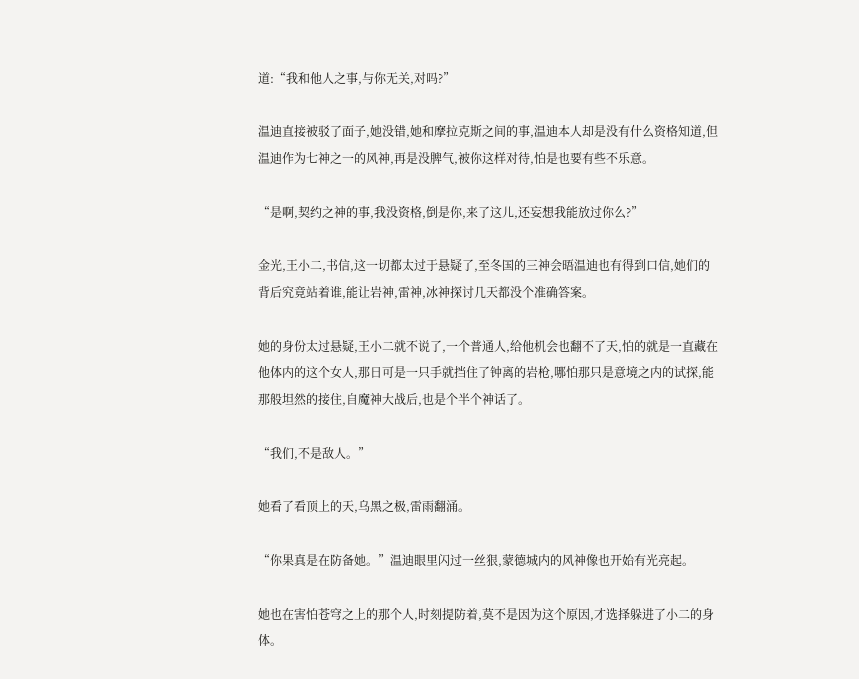道:“我和他人之事,与你无关,对吗?”

温迪直接被驳了面子,她没错,她和摩拉克斯之间的事,温迪本人却是没有什么资格知道,但温迪作为七神之一的风神,再是没脾气,被你这样对待,怕是也要有些不乐意。

“是啊,契约之神的事,我没资格,倒是你,来了这儿,还妄想我能放过你么?”

金光,王小二,书信,这一切都太过于悬疑了,至冬国的三神会晤温迪也有得到口信,她们的背后究竟站着谁,能让岩神,雷神,冰神探讨几天都没个准确答案。

她的身份太过悬疑,王小二就不说了,一个普通人,给他机会也翻不了天,怕的就是一直藏在他体内的这个女人,那日可是一只手就挡住了钟离的岩枪,哪怕那只是意境之内的试探,能那般坦然的接住,自魔神大战后,也是个半个神话了。

“我们,不是敌人。”

她看了看顶上的天,乌黑之极,雷雨翻涌。

“你果真是在防备她。”温迪眼里闪过一丝狠,蒙德城内的风神像也开始有光亮起。

她也在害怕苍穹之上的那个人,时刻提防着,莫不是因为这个原因,才选择躲进了小二的身体。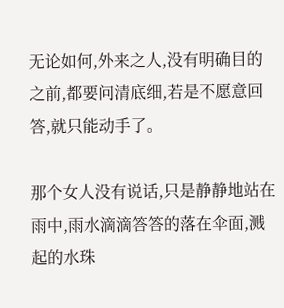无论如何,外来之人,没有明确目的之前,都要问清底细,若是不愿意回答,就只能动手了。

那个女人没有说话,只是静静地站在雨中,雨水滴滴答答的落在伞面,溅起的水珠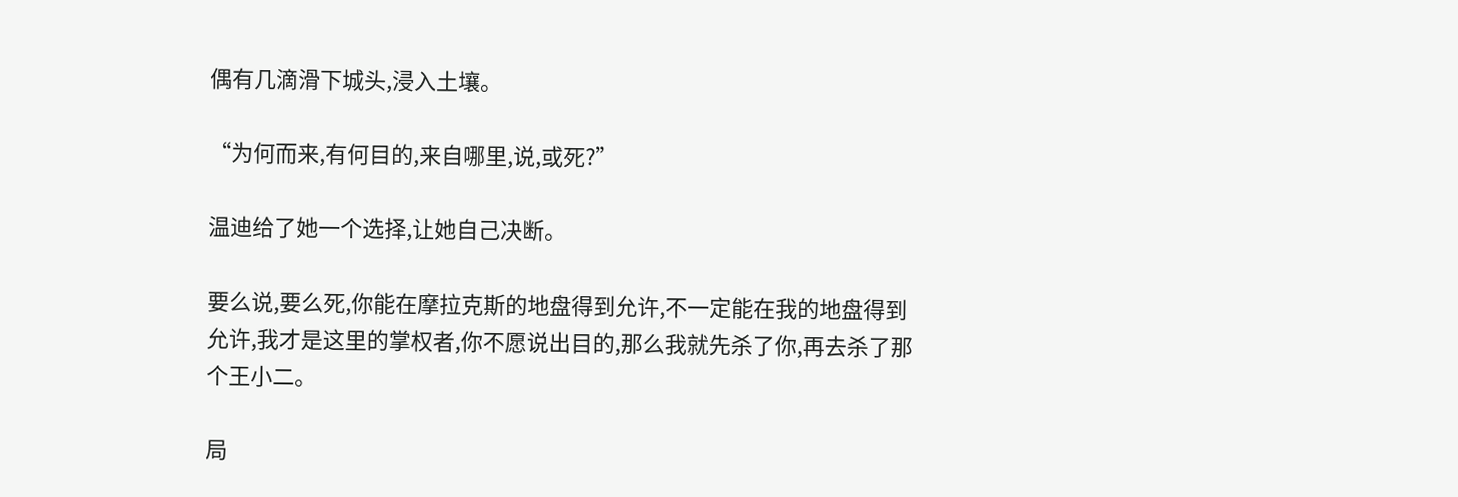偶有几滴滑下城头,浸入土壤。

“为何而来,有何目的,来自哪里,说,或死?”

温迪给了她一个选择,让她自己决断。

要么说,要么死,你能在摩拉克斯的地盘得到允许,不一定能在我的地盘得到允许,我才是这里的掌权者,你不愿说出目的,那么我就先杀了你,再去杀了那个王小二。

局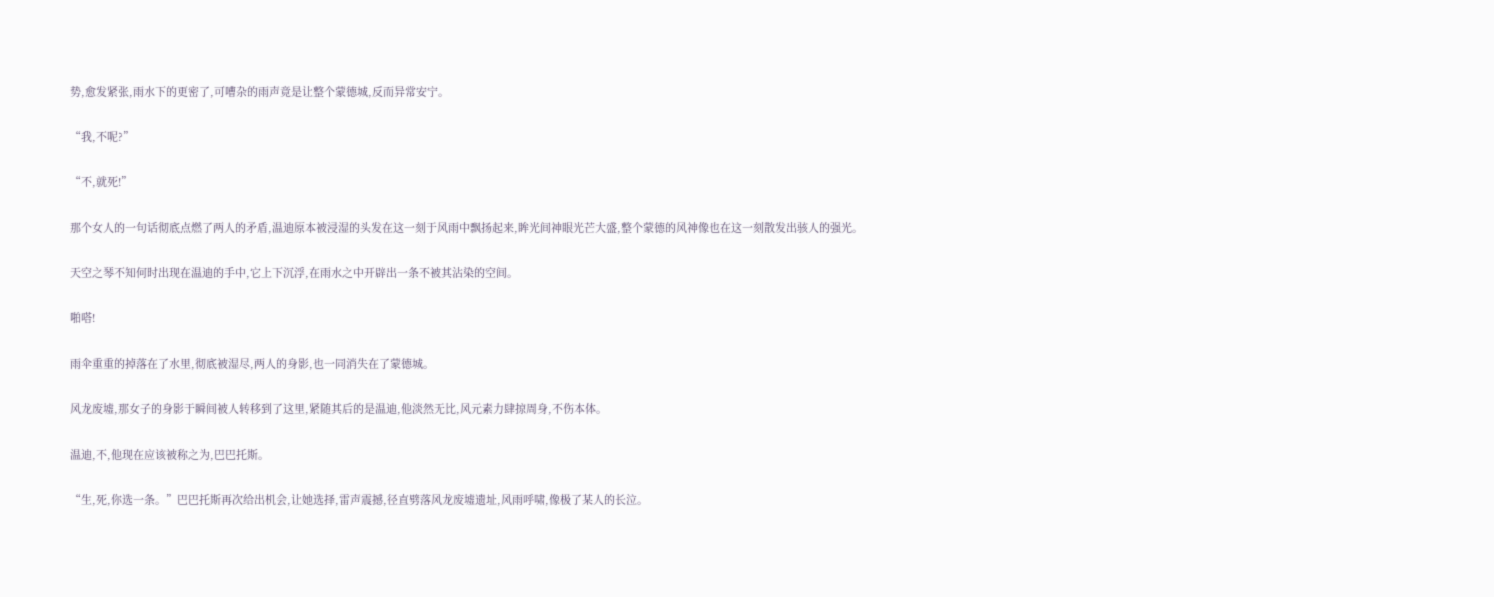势,愈发紧张,雨水下的更密了,可嘈杂的雨声竟是让整个蒙德城,反而异常安宁。

“我,不呢?”

“不,就死!”

那个女人的一句话彻底点燃了两人的矛盾,温迪原本被浸湿的头发在这一刻于风雨中飘扬起来,眸光间神眼光芒大盛,整个蒙德的风神像也在这一刻散发出骇人的强光。

天空之琴不知何时出现在温迪的手中,它上下沉浮,在雨水之中开辟出一条不被其沾染的空间。

啪嗒!

雨伞重重的掉落在了水里,彻底被湿尽,两人的身影,也一同消失在了蒙德城。

风龙废墟,那女子的身影于瞬间被人转移到了这里,紧随其后的是温迪,他淡然无比,风元素力肆掠周身,不伤本体。

温迪,不,他现在应该被称之为,巴巴托斯。

“生,死,你选一条。”巴巴托斯再次给出机会,让她选择,雷声震撼,径直劈落风龙废墟遗址,风雨呼啸,像极了某人的长泣。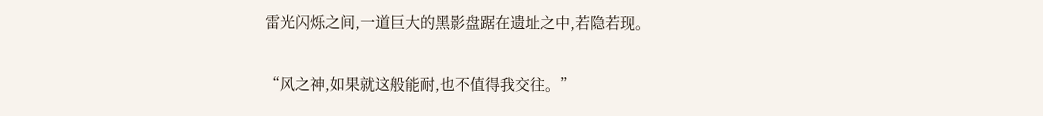雷光闪烁之间,一道巨大的黑影盘踞在遗址之中,若隐若现。

“风之神,如果就这般能耐,也不值得我交往。”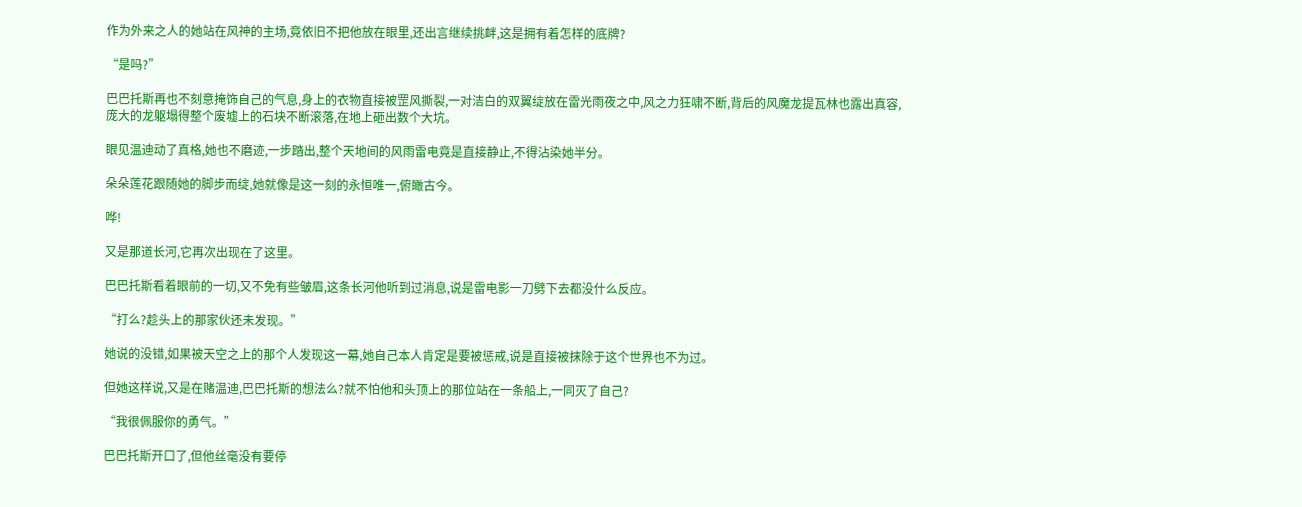作为外来之人的她站在风神的主场,竟依旧不把他放在眼里,还出言继续挑衅,这是拥有着怎样的底牌?

“是吗?”

巴巴托斯再也不刻意掩饰自己的气息,身上的衣物直接被罡风撕裂,一对洁白的双翼绽放在雷光雨夜之中,风之力狂啸不断,背后的风魔龙提瓦林也露出真容,庞大的龙躯塌得整个废墟上的石块不断滚落,在地上砸出数个大坑。

眼见温迪动了真格,她也不磨迹,一步踏出,整个天地间的风雨雷电竟是直接静止,不得沾染她半分。

朵朵莲花跟随她的脚步而绽,她就像是这一刻的永恒唯一,俯瞰古今。

哗!

又是那道长河,它再次出现在了这里。

巴巴托斯看着眼前的一切,又不免有些皱眉,这条长河他听到过消息,说是雷电影一刀劈下去都没什么反应。

“打么?趁头上的那家伙还未发现。”

她说的没错,如果被天空之上的那个人发现这一幕,她自己本人肯定是要被惩戒,说是直接被抹除于这个世界也不为过。

但她这样说,又是在赌温迪,巴巴托斯的想法么?就不怕他和头顶上的那位站在一条船上,一同灭了自己?

“我很佩服你的勇气。”

巴巴托斯开口了,但他丝毫没有要停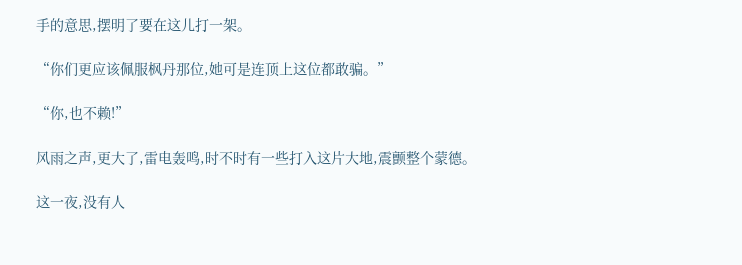手的意思,摆明了要在这儿打一架。

“你们更应该佩服枫丹那位,她可是连顶上这位都敢骗。”

“你,也不赖!”

风雨之声,更大了,雷电轰鸣,时不时有一些打入这片大地,震颤整个蒙德。

这一夜,没有人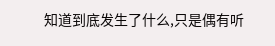知道到底发生了什么,只是偶有听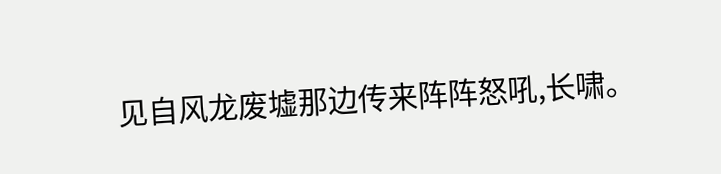见自风龙废墟那边传来阵阵怒吼,长啸。